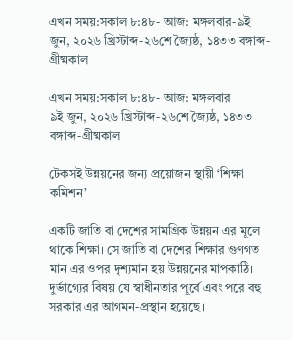এখন সময়:সকাল ৮:৪৮- আজ: মঙ্গলবার-৯ই জুন, ২০২৬ খ্রিস্টাব্দ-২৬শে জ্যৈষ্ঠ, ১৪৩৩ বঙ্গাব্দ-গ্রীষ্মকাল

এখন সময়:সকাল ৮:৪৮- আজ: মঙ্গলবার
৯ই জুন, ২০২৬ খ্রিস্টাব্দ-২৬শে জ্যৈষ্ঠ, ১৪৩৩ বঙ্গাব্দ-গ্রীষ্মকাল

টেকসই উন্নয়নের জন্য প্রয়োজন স্থায়ী ‘শিক্ষা কমিশন’

একটি জাতি বা দেশের সামগ্রিক উন্নয়ন এর মূলে থাকে শিক্ষা। সে জাতি বা দেশের শিক্ষার গুণগত মান এর ওপর দৃশ্যমান হয় উন্নয়নের মাপকাঠি। দুর্ভাগ্যের বিষয় যে স্বাধীনতার পূর্বে এবং পরে বহু সরকার এর আগমন-প্রস্থান হয়েছে।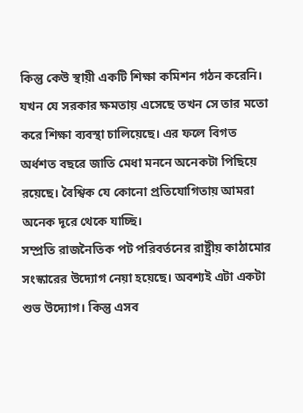কিন্তু কেউ স্থায়ী একটি শিক্ষা কমিশন গঠন করেনি। যখন যে সরকার ক্ষমতায় এসেছে তখন সে তার মতো করে শিক্ষা ব্যবস্থা চালিয়েছে। এর ফলে বিগত অর্ধশত বছরে জাতি মেধা মননে অনেকটা পিছিয়ে রয়েছে। বৈশ্বিক যে কোনো প্রতিযোগিতায় আমরা অনেক দূরে থেকে যাচ্ছি।
সম্প্রতি রাজনৈতিক পট পরিবর্তনের রাষ্ট্রীয় কাঠামোর সংস্কারের উদ্যোগ নেয়া হয়েছে। অবশ্যই এটা একটা শুভ উদ্যোগ। কিন্তু এসব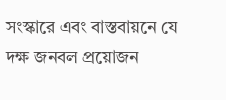সংস্কারে এবং বাস্তবায়নে যে দক্ষ জনবল প্রয়োজন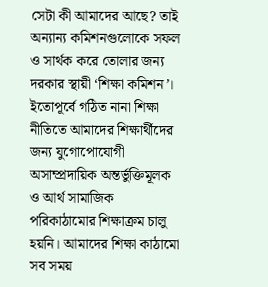সেটা কী আমাদের আছে? তাই অন্যান্য কমিশনগুলোকে সফল ও সার্থক করে তোলার জন্য দরকার স্থায়ী ‘শিক্ষা কমিশন’। ইতোপূর্বে গঠিত নানা শিক্ষা নীতিতে আমাদের শিক্ষার্থীদের জন্য যুগোপোযোগী অসাম্প্রদায়িক অন্তর্ভুক্তিমূলক ও আর্থ সামাজিক পরিকাঠামোর শিক্ষাক্রম চালু হয়নি। আমাদের শিক্ষা কাঠামো সব সময়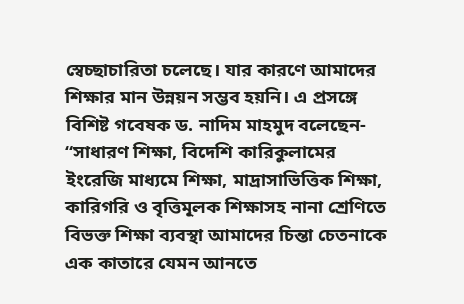স্বেচ্ছাচারিতা চলেছে। যার কারণে আমাদের শিক্ষার মান উন্নয়ন সম্ভব হয়নি। এ প্রসঙ্গে বিশিষ্ট গবেষক ড. নাদিম মাহমুদ বলেছেন- “সাধারণ শিক্ষা, বিদেশি কারিকুলামের ইংরেজি মাধ্যমে শিক্ষা, মাদ্রাসাভিত্তিক শিক্ষা, কারিগরি ও বৃত্তিমূলক শিক্ষাসহ নানা শ্রেণিতে বিভক্ত শিক্ষা ব্যবস্থা আমাদের চিন্তা চেতনাকে এক কাতারে যেমন আনতে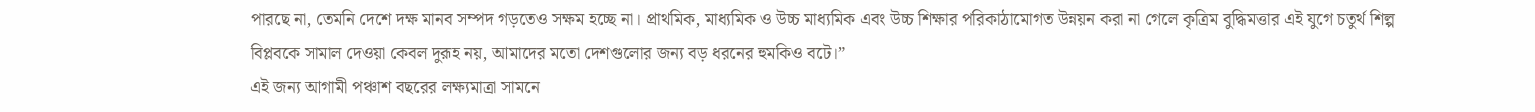পারছে না, তেমনি দেশে দক্ষ মানব সম্পদ গড়তেও সক্ষম হচ্ছে না। প্রাথমিক, মাধ্যমিক ও উচ্চ মাধ্যমিক এবং উচ্চ শিক্ষার পরিকাঠামোগত উন্নয়ন করা না গেলে কৃত্রিম বুদ্ধিমত্তার এই যুগে চতুর্থ শিল্প বিপ্লবকে সামাল দেওয়া কেবল দুরূহ নয়, আমাদের মতো দেশগুলোর জন্য বড় ধরনের হুমকিও বটে।”
এই জন্য আগামী পঞ্চাশ বছরের লক্ষ্যমাত্রা সামনে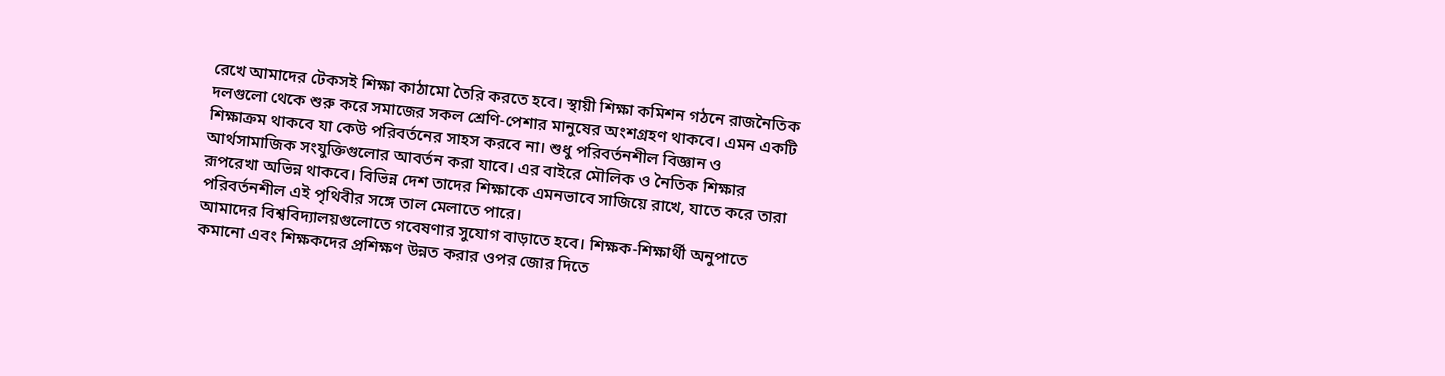রেখে আমাদের টেকসই শিক্ষা কাঠামো তৈরি করতে হবে। স্থায়ী শিক্ষা কমিশন গঠনে রাজনৈতিক দলগুলো থেকে শুরু করে সমাজের সকল শ্রেণি-পেশার মানুষের অংশগ্রহণ থাকবে। এমন একটি শিক্ষাক্রম থাকবে যা কেউ পরিবর্তনের সাহস করবে না। শুধু পরিবর্তনশীল বিজ্ঞান ও আর্থসামাজিক সংযুক্তিগুলোর আবর্তন করা যাবে। এর বাইরে মৌলিক ও নৈতিক শিক্ষার রূপরেখা অভিন্ন থাকবে। বিভিন্ন দেশ তাদের শিক্ষাকে এমনভাবে সাজিয়ে রাখে, যাতে করে তারা পরিবর্তনশীল এই পৃথিবীর সঙ্গে তাল মেলাতে পারে।
আমাদের বিশ্ববিদ্যালয়গুলোতে গবেষণার সুযোগ বাড়াতে হবে। শিক্ষক-শিক্ষার্থী অনুপাতে কমানো এবং শিক্ষকদের প্রশিক্ষণ উন্নত করার ওপর জোর দিতে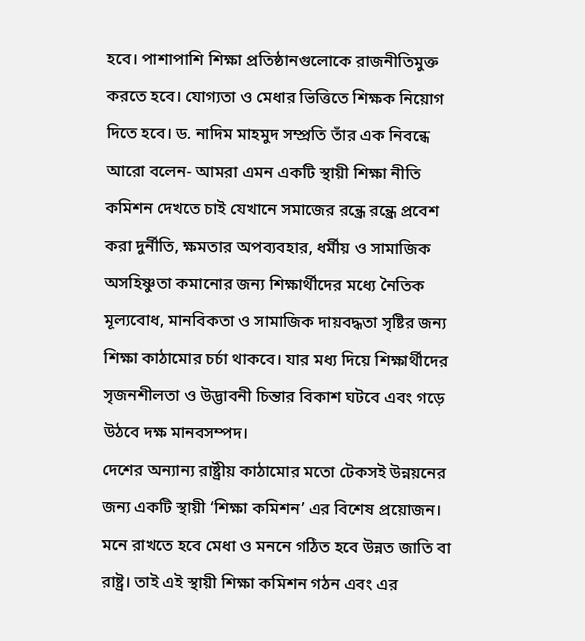হবে। পাশাপাশি শিক্ষা প্রতিষ্ঠানগুলোকে রাজনীতিমুক্ত করতে হবে। যোগ্যতা ও মেধার ভিত্তিতে শিক্ষক নিয়োগ দিতে হবে। ড. নাদিম মাহমুদ সম্প্রতি তাঁর এক নিবন্ধে আরো বলেন- আমরা এমন একটি স্থায়ী শিক্ষা নীতি কমিশন দেখতে চাই যেখানে সমাজের রন্ধ্রে রন্ধ্রে প্রবেশ করা দুর্নীতি, ক্ষমতার অপব্যবহার, ধর্মীয় ও সামাজিক অসহিষ্ণুতা কমানোর জন্য শিক্ষার্থীদের মধ্যে নৈতিক মূল্যবোধ, মানবিকতা ও সামাজিক দায়বদ্ধতা সৃষ্টির জন্য শিক্ষা কাঠামোর চর্চা থাকবে। যার মধ্য দিয়ে শিক্ষার্থীদের সৃজনশীলতা ও উদ্ভাবনী চিন্তার বিকাশ ঘটবে এবং গড়ে উঠবে দক্ষ মানবসম্পদ।
দেশের অন্যান্য রাষ্ট্রীয় কাঠামোর মতো টেকসই উন্নয়নের জন্য একটি স্থায়ী ‘শিক্ষা কমিশন’ এর বিশেষ প্রয়োজন। মনে রাখতে হবে মেধা ও মননে গঠিত হবে উন্নত জাতি বা রাষ্ট্র। তাই এই স্থায়ী শিক্ষা কমিশন গঠন এবং এর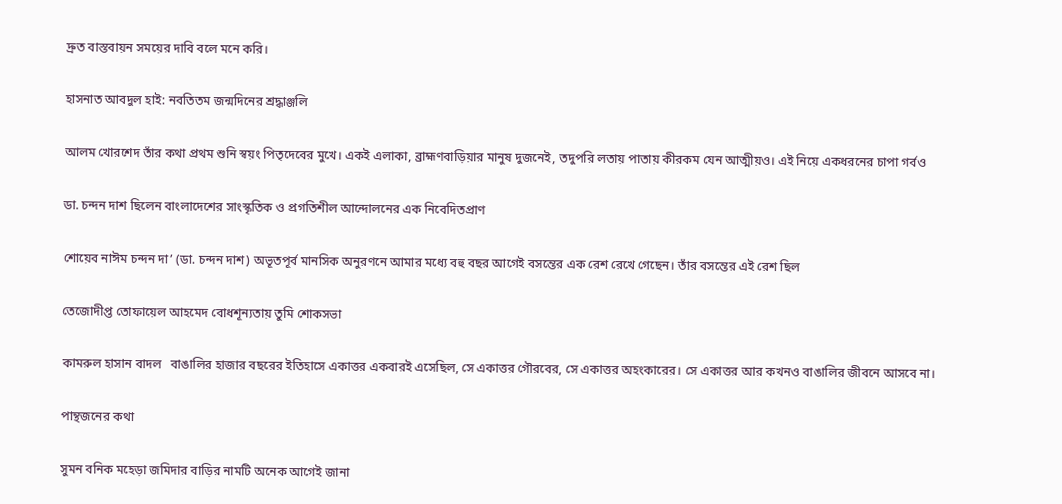দ্রুত বাস্তবায়ন সময়ের দাবি বলে মনে করি।

হাসনাত আবদুল হাই: নবতিতম জন্মদিনের শ্রদ্ধাঞ্জলি

আলম খোরশেদ তাঁর কথা প্রথম শুনি স্বয়ং পিতৃদেবের মুখে। একই এলাকা, ব্রাহ্মণবাড়িয়ার মানুষ দুজনেই, তদুপরি লতায় পাতায় কীরকম যেন আত্মীয়ও। এই নিয়ে একধরনের চাপা গর্বও

ডা. চন্দন দাশ ছিলেন বাংলাদেশের সাংস্কৃতিক ও প্রগতিশীল আন্দোলনের এক নিবেদিতপ্রাণ

শোয়েব নাঈম চন্দন দা’ (ডা. চন্দন দাশ) অভূতপূর্ব মানসিক অনুরণনে আমার মধ্যে বহু বছর আগেই বসন্তের এক রেশ রেখে গেছেন। তাঁর বসন্তের এই রেশ ছিল

তেজোদীপ্ত তোফায়েল আহমেদ বোধশূন্যতায় তুমি শোকসভা

কামরুল হাসান বাদল   বাঙালির হাজার বছরের ইতিহাসে একাত্তর একবারই এসেছিল, সে একাত্তর গৌরবের, সে একাত্তর অহংকারের। সে একাত্তর আর কখনও বাঙালির জীবনে আসবে না।

পান্থজনের কথা

সুমন বনিক মহেড়া জমিদার বাড়ির নামটি অনেক আগেই জানা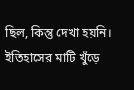ছিল, কিন্তু দেখা হয়নি। ইতিহাসের মাটি খুঁড়ে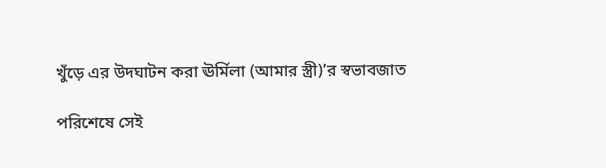খুঁড়ে এর উদঘাটন করা ঊর্মিলা (আমার স্ত্রী)’র স্বভাবজাত

পরিশেষে সেই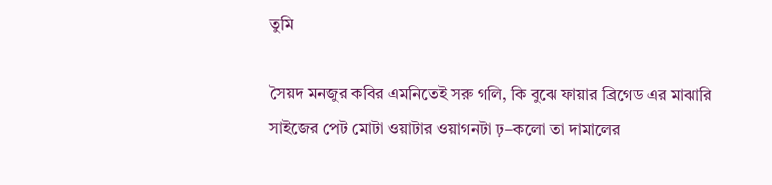তুমি

সৈয়দ মনজুর কবির এমনিতেই সরু গলি, কি বুঝে ফায়ার ব্রিগেড এর মাঝারি সাইজের পেট মোটা ওয়াটার ওয়াগনটা ঢ়–কলো তা দামালের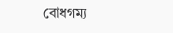বোধগম্য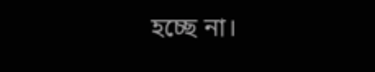হচ্ছে না।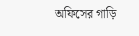অফিসের গাড়ি